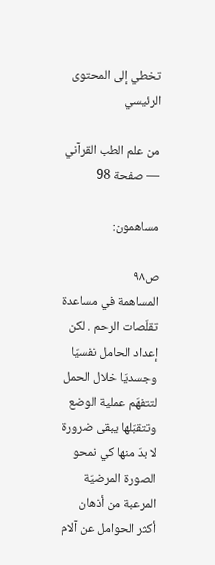تخطي إلى المحتوى الرئيسي

من علم الطب القرآني — صفحة 98

مساهمون:

ص٩٨
المساهمة في مساعدة تقلّصات الرحم . لكن إعداد الحامل نفسيّا وجسديّا خلال الحمل لتتفهّم عملية الوضع وتتقبّلها يبقى ضرورة لا بدّ منها كي نمحو الصورة المرضيّة المرعبة من أذهان أكثر الحوامل عن آلام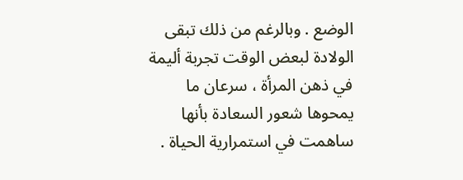الوضع . وبالرغم من ذلك تبقى الولادة لبعض الوقت تجربة أليمة في ذهن المرأة ، سرعان ما يمحوها شعور السعادة بأنها ساهمت في استمرارية الحياة .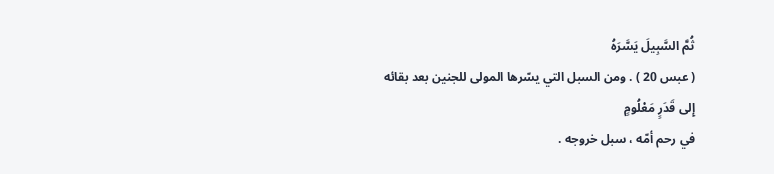ثُمَّ السَّبِيلَ يَسَّرَهُ
( عبس 20 ) . ومن السبل التي يسّرها المولى للجنين بعد بقائه
إِلى قَدَرٍ مَعْلُومٍ
في رحم أمّه ، سبل خروجه .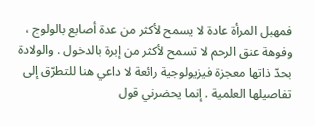فمهبل المرأة عادة لا يسمح لأكثر من عدة أصابع بالولوج ، وفوهة عنق الرحم لا تسمح لأكثر من إبرة بالدخول . والولادة بحدّ ذاتها معجزة فيزيولوجية رائعة لا داعي هنا للتطرّق إلى تفاصيلها العلمية . إنما يحضرني قول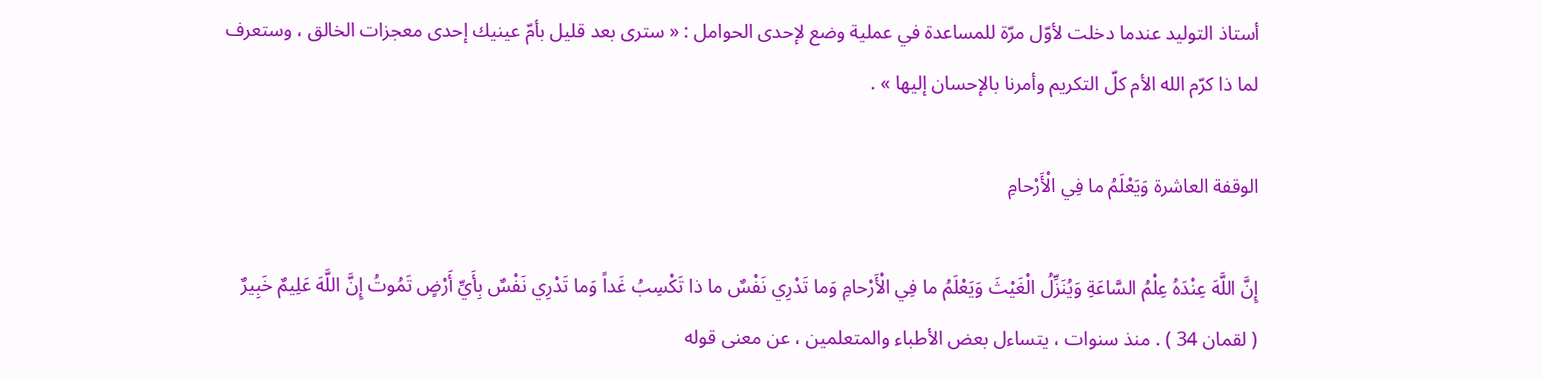أستاذ التوليد عندما دخلت لأوّل مرّة للمساعدة في عملية وضع لإحدى الحوامل : « سترى بعد قليل بأمّ عينيك إحدى معجزات الخالق ، وستعرف لما ذا كرّم الله الأم كلّ التكريم وأمرنا بالإحسان إليها » .

الوقفة العاشرة وَيَعْلَمُ ما فِي الْأَرْحامِ

إِنَّ اللَّهَ عِنْدَهُ عِلْمُ السَّاعَةِ وَيُنَزِّلُ الْغَيْثَ وَيَعْلَمُ ما فِي الْأَرْحامِ وَما تَدْرِي نَفْسٌ ما ذا تَكْسِبُ غَداً وَما تَدْرِي نَفْسٌ بِأَيِّ أَرْضٍ تَمُوتُ إِنَّ اللَّهَ عَلِيمٌ خَبِيرٌ
( لقمان 34 ) . منذ سنوات ، يتساءل بعض الأطباء والمتعلمين ، عن معنى قوله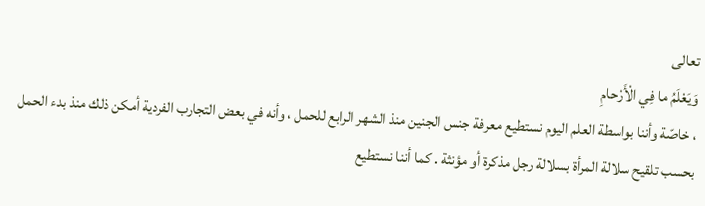تعالى
وَيَعْلَمُ ما فِي الْأَرْحامِ
، خاصّة وأننا بواسطة العلم اليوم نستطيع معرفة جنس الجنين منذ الشهر الرابع للحمل ، وأنه في بعض التجارب الفردية أمكن ذلك منذ بدء الحمل بحسب تلقيح سلالة المرأة بسلالة رجل مذكرة أو مؤنثة . كما أننا نستطيع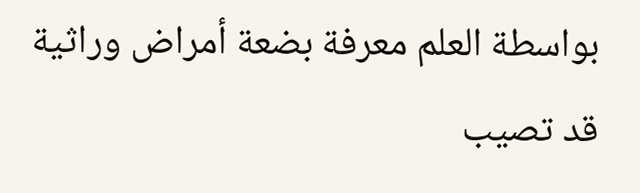بواسطة العلم معرفة بضعة أمراض وراثية قد تصيب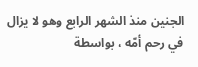الجنين منذ الشهر الرابع وهو لا يزال في رحم أمّه ، بواسطة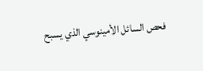فحص السائل الأمينوسي الذي يسبح